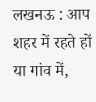लखनऊ : आप शहर में रहते हों या गांव में,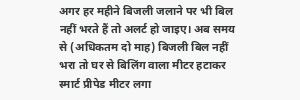अगर हर महीने बिजली जलाने पर भी बिल नहीं भरते हैं तो अलर्ट हो जाइए। अब समय से (अधिकतम दो माह) बिजली बिल नहीं भरा तो घर से बिलिंग वाला मीटर हटाकर स्मार्ट प्रीपेड मीटर लगा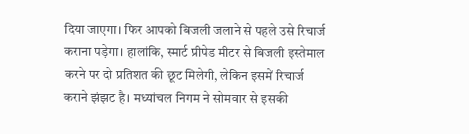दिया जाएगा। फिर आपको बिजली जलाने से पहले उसे रिचार्ज कराना पड़ेगा। हालांकि, स्मार्ट प्रीपेड मीटर से बिजली इस्तेमाल करने पर दो प्रतिशत की छूट मिलेगी, लेकिन इसमें रिचार्ज कराने झंझट है। मध्यांचल निगम ने सोमवार से इसकी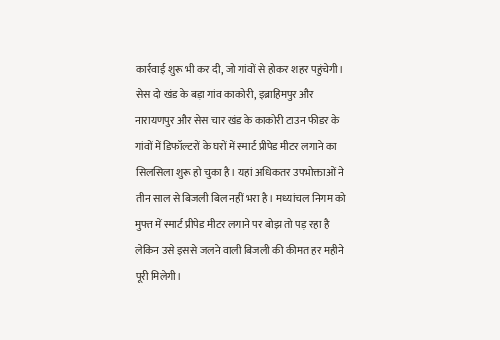कार्रवाई शुरू भी कर दी, जो गांवों से होकर शहर पहुंचेगी। सेस दो खंड के बड़ा गांव काकोरी, इब्राहिमपुर और नारायणपुर और सेस चार खंड के काकोरी टाउन फीडर के गांवों में डिफॉल्टरों के घरों में स्मार्ट प्रीपेड मीटर लगाने का सिलसिला शुरू हो चुका है। यहां अधिकतर उपभोक्ताओं ने तीन साल से बिजली बिल नहीं भरा है। मध्यांचल निगम को मुफ्त में स्मार्ट प्रीपेड मीटर लगाने पर बोझ तो पड़ रहा है लेकिन उसे इससे जलने वाली बिजली की कीमत हर महीने पूरी मिलेगी।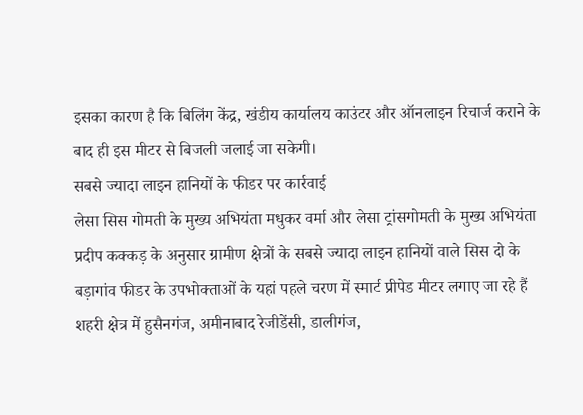इसका कारण है कि बिलिंग केंद्र, खंडीय कार्यालय काउंटर और ऑनलाइन रिचार्ज कराने के बाद ही इस मीटर से बिजली जलाई जा सकेगी।
सबसे ज्यादा लाइन हानियों के फीडर पर कार्रवाई
लेसा सिस गोमती के मुख्य अभियंता मधुकर वर्मा और लेसा ट्रांसगोमती के मुख्य अभियंता प्रदीप कक्कड़ के अनुसार ग्रामीण क्षेत्रों के सबसे ज्यादा लाइन हानियों वाले सिस दो के बड़ागांव फीडर के उपभोक्ताओं के यहां पहले चरण में स्मार्ट प्रीपेड मीटर लगाए जा रहे हैं शहरी क्षेत्र में हुसैनगंज, अमीनाबाद रेजीडेंसी, डालीगंज,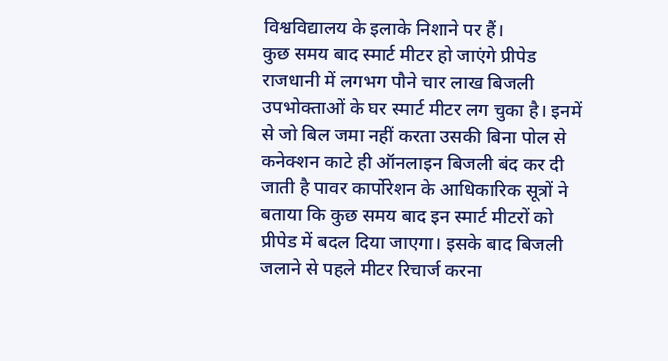विश्वविद्यालय के इलाके निशाने पर हैं।
कुछ समय बाद स्मार्ट मीटर हो जाएंगे प्रीपेड
राजधानी में लगभग पौने चार लाख बिजली उपभोक्ताओं के घर स्मार्ट मीटर लग चुका है। इनमें से जो बिल जमा नहीं करता उसकी बिना पोल से कनेक्शन काटे ही ऑनलाइन बिजली बंद कर दी जाती है पावर कार्पोरेशन के आधिकारिक सूत्रों ने बताया कि कुछ समय बाद इन स्मार्ट मीटरों को प्रीपेड में बदल दिया जाएगा। इसके बाद बिजली जलाने से पहले मीटर रिचार्ज करना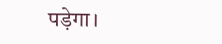पड़ेगा।